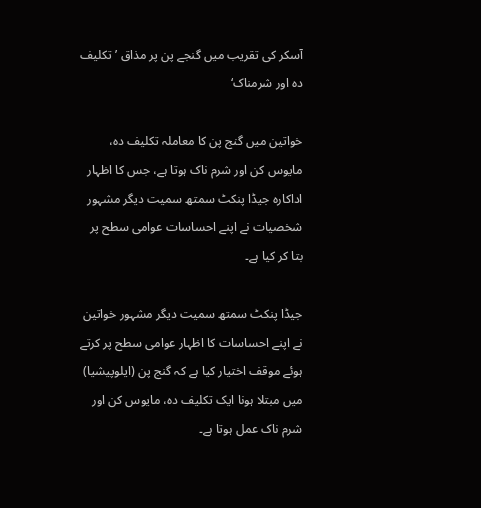آسکر کی تقریب میں گنجے پن پر مذاق ’تکلیف دہ اور شرمناک‘

خواتین میں گنج پن کا معاملہ تکلیف دہ، مایوس کن اور شرم ناک ہوتا ہے، جس کا اظہار اداکارہ جیڈا پنکٹ سمتھ سمیت دیگر مشہور شخصیات نے اپنے احساسات عوامی سطح پر بتا کر کیا ہے۔

جیڈا پنکٹ سمتھ سمیت دیگر مشہور خواتین نے اپنے احساسات کا اظہار عوامی سطح پر کرتے ہوئے موقف اختیار کیا ہے کہ گنج پن (ایلوپیشیا) میں مبتلا ہونا ایک تکلیف دہ، مایوس کن اور شرم ناک عمل ہوتا ہے۔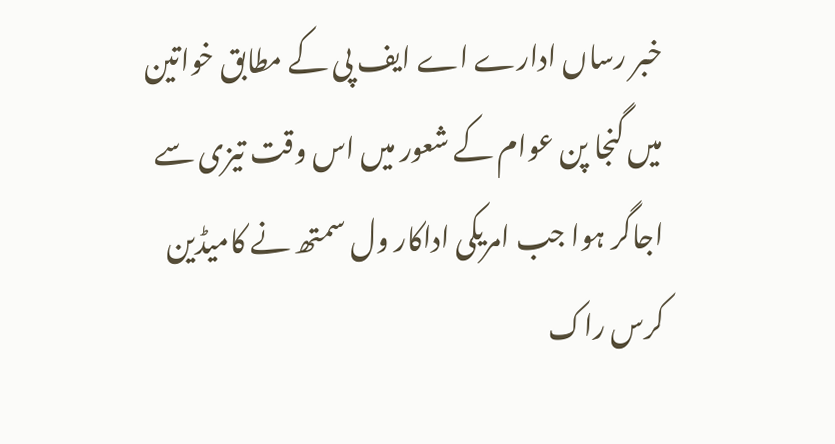خبر رساں ادارے اے ایف پی کے مطابق خواتین میں گنجا پن عوام کے شعور میں اس وقت تیزی سے اجاگر ہوا جب امریکی اداکار ول سمتھ نے کامیڈین کرس راک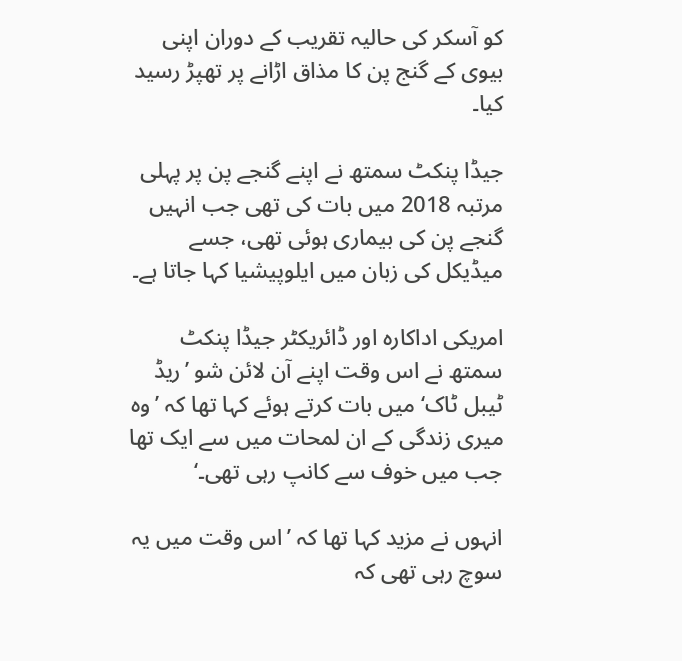کو آسکر کی حالیہ تقریب کے دوران اپنی بیوی کے گنج پن کا مذاق اڑانے پر تھپڑ رسید کیا۔

جیڈا پنکٹ سمتھ نے اپنے گنجے پن پر پہلی مرتبہ 2018 میں بات کی تھی جب انہیں گنجے پن کی بیماری ہوئی تھی، جسے میڈیکل کی زبان میں ایلوپیشیا کہا جاتا ہے۔

امریکی اداکارہ اور ڈائریکٹر جیڈا پنکٹ سمتھ نے اس وقت اپنے آن لائن شو ’ریڈ ٹیبل ٹاک‘ میں بات کرتے ہوئے کہا تھا کہ ’وہ میری زندگی کے ان لمحات میں سے ایک تھا جب میں خوف سے کانپ رہی تھی۔‘

انہوں نے مزید کہا تھا کہ ’اس وقت میں یہ سوچ رہی تھی کہ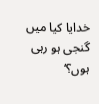خدایا کیا میں گنجی ہو رہی ہوں؟‘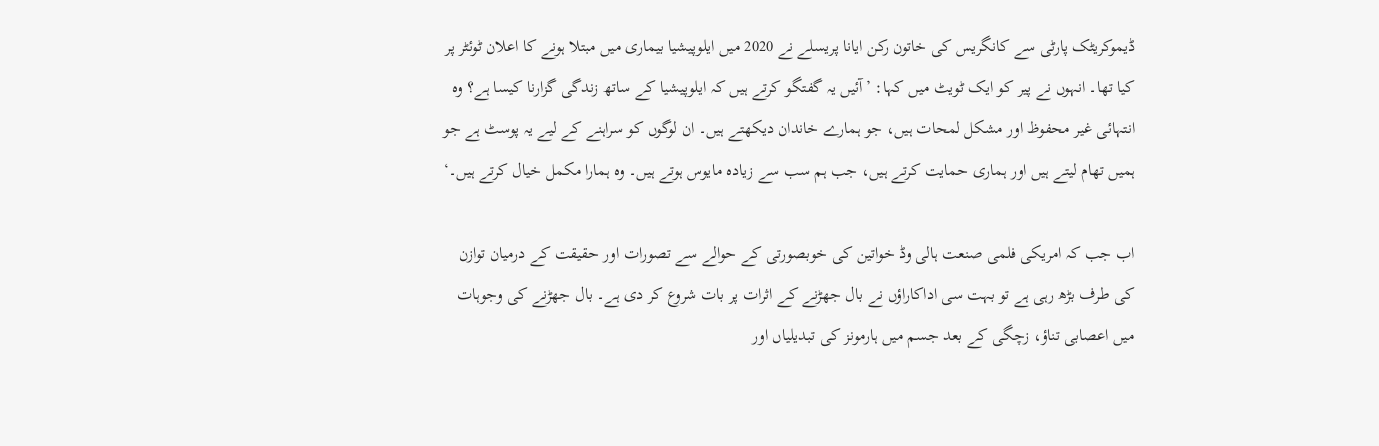ڈیموکریٹک پارٹی سے کانگریس کی خاتون رکن ایانا پریسلے نے 2020 میں ایلوپیشیا بیماری میں مبتلا ہونے کا اعلان ٹوئٹر پر کیا تھا۔ انہوں نے پیر کو ایک ٹویٹ میں کہا: ’آئیں یہ گفتگو کرتے ہیں کہ ایلوپیشیا کے ساتھ زندگی گزارنا کیسا ہے؟ وہ انتہائی غیر محفوظ اور مشکل لمحات ہیں، جو ہمارے خاندان دیکھتے ہیں۔ ان لوگوں کو سراہنے کے لیے یہ پوسٹ ہے جو ہمیں تھام لیتے ہیں اور ہماری حمایت کرتے ہیں، جب ہم سب سے زیادہ مایوس ہوتے ہیں۔ وہ ہمارا مکمل خیال کرتے ہیں۔‘

اب جب کہ امریکی فلمی صنعت ہالی وڈ خواتین کی خوبصورتی کے حوالے سے تصورات اور حقیقت کے درمیان توازن کی طرف بڑھ رہی ہے تو بہت سی اداکاراؤں نے بال جھڑنے کے اثرات پر بات شروع کر دی ہے۔ بال جھڑنے کی وجوہات میں اعصابی تناؤ، زچگی کے بعد جسم میں ہارمونز کی تبدیلیاں اور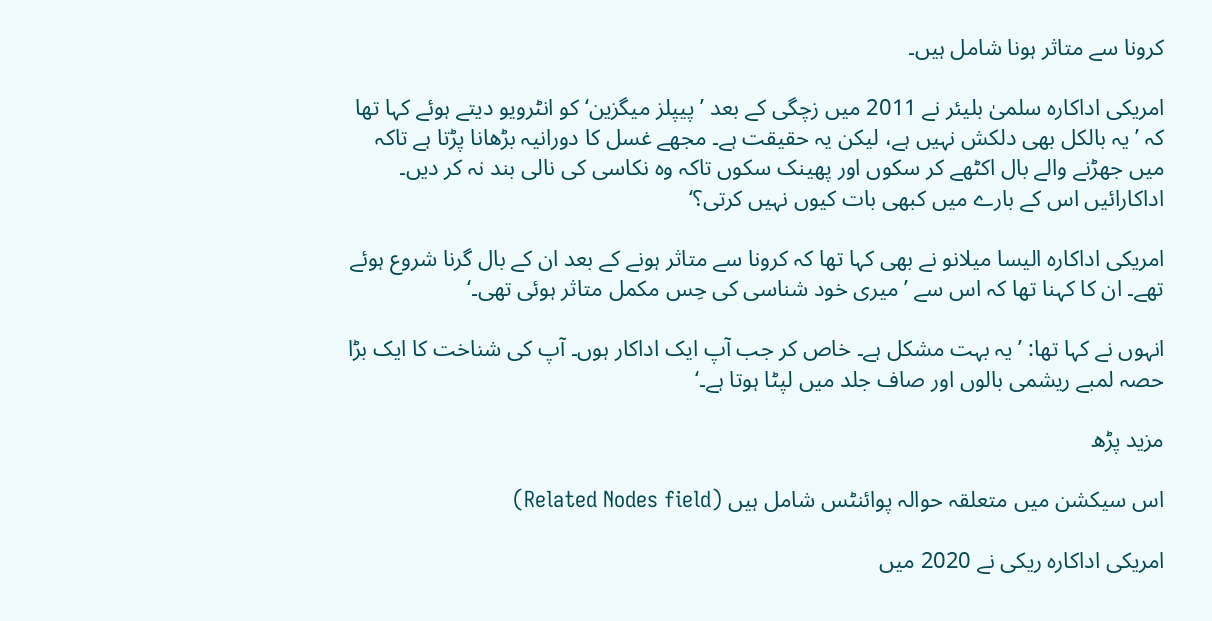کرونا سے متاثر ہونا شامل ہیں۔

امریکی اداکارہ سلمیٰ بلیئر نے 2011 میں زچگی کے بعد ’پیپلز میگزین‘ کو انٹرویو دیتے ہوئے کہا تھا کہ ’یہ بالکل بھی دلکش نہیں ہے، لیکن یہ حقیقت ہے۔ مجھے غسل کا دورانیہ بڑھانا پڑتا ہے تاکہ میں جھڑنے والے بال اکٹھے کر سکوں اور پھینک سکوں تاکہ وہ نکاسی کی نالی بند نہ کر دیں۔ اداکارائیں اس کے بارے میں کبھی بات کیوں نہیں کرتی؟‘

امریکی اداکارہ الیسا میلانو نے بھی کہا تھا کہ کرونا سے متاثر ہونے کے بعد ان کے بال گرنا شروع ہوئے تھے۔ ان کا کہنا تھا کہ اس سے ’میری خود شناسی کی حِس مکمل متاثر ہوئی تھی۔‘

انہوں نے کہا تھا: ’یہ بہت مشکل ہے۔ خاص کر جب آپ ایک اداکار ہوں۔ آپ کی شناخت کا ایک بڑا حصہ لمبے ریشمی بالوں اور صاف جلد میں لپٹا ہوتا ہے۔‘

مزید پڑھ

اس سیکشن میں متعلقہ حوالہ پوائنٹس شامل ہیں (Related Nodes field)

امریکی اداکارہ ریکی نے 2020 میں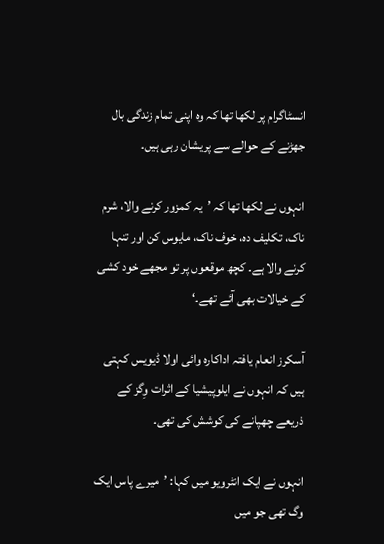انسٹاگرام پر لکھا تھا کہ وہ اپنی تمام زندگی بال جھڑنے کے حوالے سے پریشان رہی ہیں۔

انہوں نے لکھا تھا کہ ’یہ کمزور کرنے والا، شرم ناک، تکلیف دہ، خوف ناک، مایوس کن اور تنہا کرنے والا ہے۔ کچھ موقعوں پر تو مجھے خود کشی کے خیالات بھی آئے تھے۔‘

آسکرز انعام یافتہ اداکارہ وائی اولا ڈیویس کہتی ہیں کہ انہوں نے ایلوپیشیا کے اثرات وِگز کے ذریعے چھپانے کی کوشش کی تھی۔

انہوں نے ایک انٹرویو میں کہا: ’میرے پاس ایک وگ تھی جو میں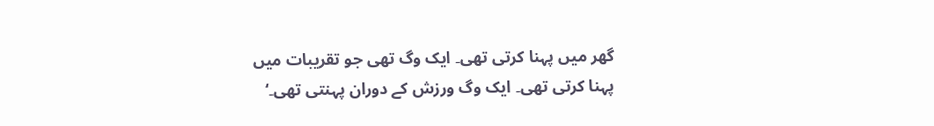گھر میں پہنا کرتی تھی۔ ایک وگ تھی جو تقریبات میں پہنا کرتی تھی۔ ایک وگ ورزش کے دوران پہنتی تھی۔‘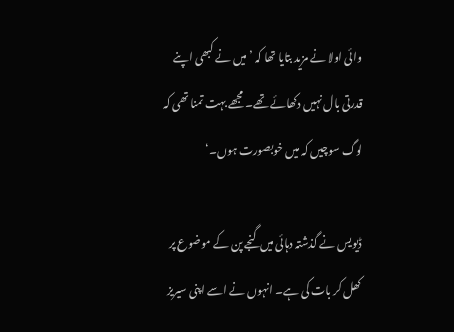وائی اولا نے مزید بتایا تھا کہ ’میں نے کبھی اپنے قدرتی بال نہیں دکھائے تھے۔ مجھے بہت تمنا تھی کہ لوگ سوچیں کہ میں خوبصورت ہوں۔‘

ڈیویس نے گذشتہ دہائی میں گنجے پن کے موضوع پر کھل کر بات کی ہے۔ انہوں نے اسے اپنی سیریز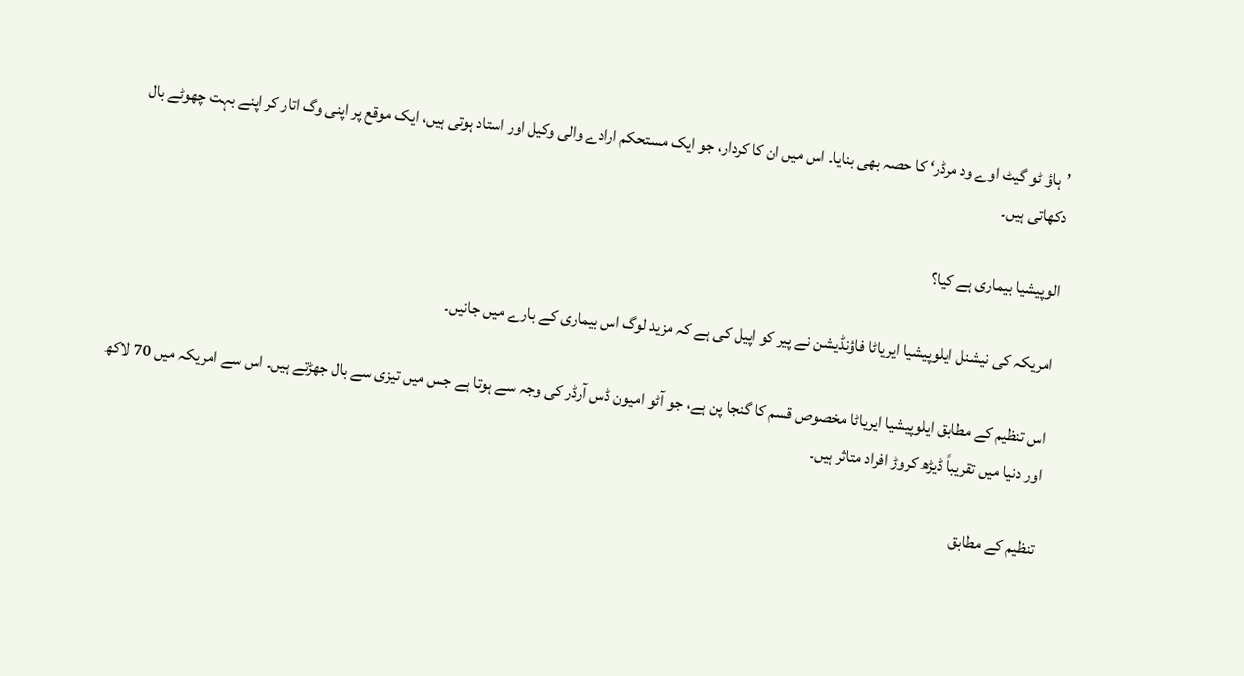’ہاؤ ٹو گیٹ اوے ود مرڈر‘ کا حصہ بھی بنایا۔ اس میں ان کا کردار، جو ایک مستحکم ارادے والی وکیل اور استاد ہوتی ہیں، ایک موقع پر اپنی وگ اتار کر اپنے بہت چھوٹے بال دکھاتی ہیں۔

الوپیشیا بیماری ہے کیا؟

امریکہ کی نیشنل ایلوپیشیا ایریاٹا فاؤنڈیشن نے پیر کو اپیل کی ہے کہ مزید لوگ اس بیماری کے بارے میں جانیں۔

اس تنظیم کے مطابق ایلوپیشیا ایریاٹا مخصوص قسم کا گنجا پن ہے، جو آٹو امیون ڈس آرڈر کی وجہ سے ہوتا ہے جس میں تیزی سے بال جھڑتے ہیں۔ اس سے امریکہ میں 70 لاکھ اور دنیا میں تقریباً ڈیڑھ کروڑ افراد متاثر ہیں۔

تنظیم کے مطابق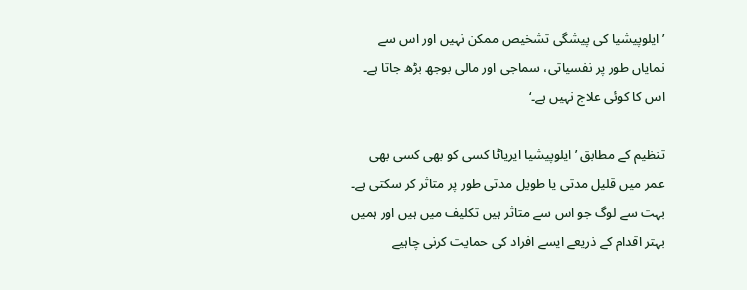’ایلوپیشیا کی پیشگی تشخیص ممکن نہیں اور اس سے نمایاں طور پر نفسیاتی، سماجی اور مالی بوجھ بڑھ جاتا ہے۔ اس کا کوئی علاج نہیں ہے۔‘

تنظیم کے مطابق ’ایلوپیشیا ایریاٹا کسی کو بھی کسی بھی عمر میں قلیل مدتی یا طویل مدتی طور پر متاثر کر سکتی ہے۔ بہت سے لوگ جو اس سے متاثر ہیں تکلیف میں ہیں اور ہمیں بہتر اقدام کے ذریعے ایسے افراد کی حمایت کرنی چاہیے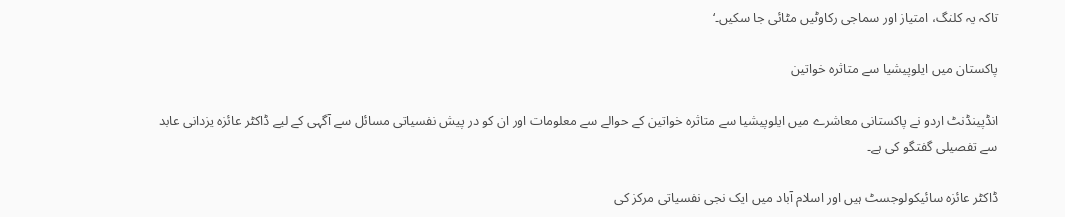تاکہ یہ کلنگ، امتیاز اور سماجی رکاوٹیں مٹائی جا سکیں۔‘

پاکستان میں ایلوپیشیا سے متاثرہ خواتین

انڈپینڈنٹ اردو نے پاکستانی معاشرے میں ایلوپیشیا سے متاثرہ خواتین کے حوالے سے معلومات اور ان کو در پیش نفسیاتی مسائل سے آگہی کے لیے ڈاکٹر عائزہ یزدانی عابد سے تفصیلی گفتگو کی ہے۔

ڈاکٹر عائزہ سائیکولوجسٹ ہیں اور اسلام آباد میں ایک نجی نفسیاتی مرکز کی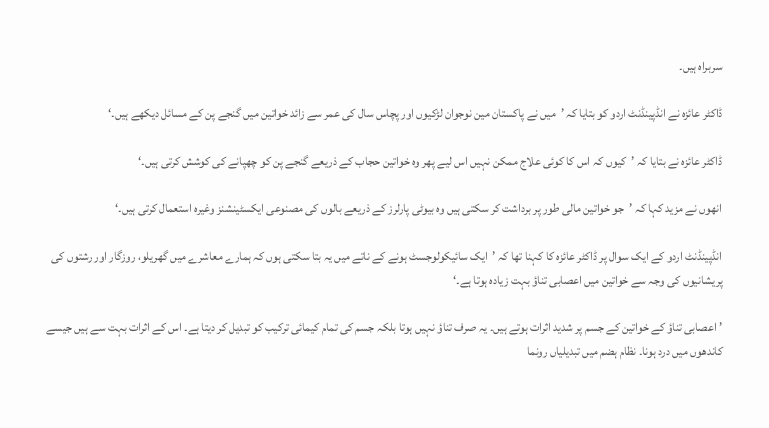سربراہ ہیں۔

ڈاکٹر عائزہ نے انڈپینڈنٹ اردو کو بتایا کہ ’میں نے پاکستان مین نوجوان لڑکیوں اور پچاس سال کی عمر سے زائد خواتین میں گنجے پن کے مسائل دیکھے ہیں۔‘

ڈاکٹر عائزہ نے بتایا کہ ’کیوں کہ اس کا کوئی علاج ممکن نہیں اس لیے پھر وہ خواتین حجاب کے ذریعے گنجے پن کو چھپانے کی کوشش کرتی ہیں۔‘

انھوں نے مزید کہا کہ ’جو خواتین مالی طور پر برداشت کر سکتی ہیں وہ بیوٹی پارلرز کے ذریعے بالوں کی مصنوعی ایکسٹینشنز وغیرہ استعمال کرتی ہیں۔‘

انڈپینڈنٹ اردو کے ایک سوال پر ڈاکٹر عائزہ کا کہنا تھا کہ ’ایک سائیکولوجسٹ ہونے کے ناتے میں یہ بتا سکتی ہوں کہ ہمارے معاشرے میں گھریلو، روزگار اور رشتوں کی پریشانیوں کی وجہ سے خواتین میں اعصابی تناؤ بہت زیادہ ہوتا ہے۔‘

’اعصابی تناؤ کے خواتین کے جسم پر شدید اثرات ہوتے ہیں۔ یہ صرف تناؤ نہیں ہوتا بلکہ جسم کی تمام کیمائی ترکیب کو تبدیل کر دیتا ہے۔ اس کے اثرات بہت سے ہیں جیسے کاندھوں میں درد ہونا۔ نظام ہضم میں تبدیلیاں رونما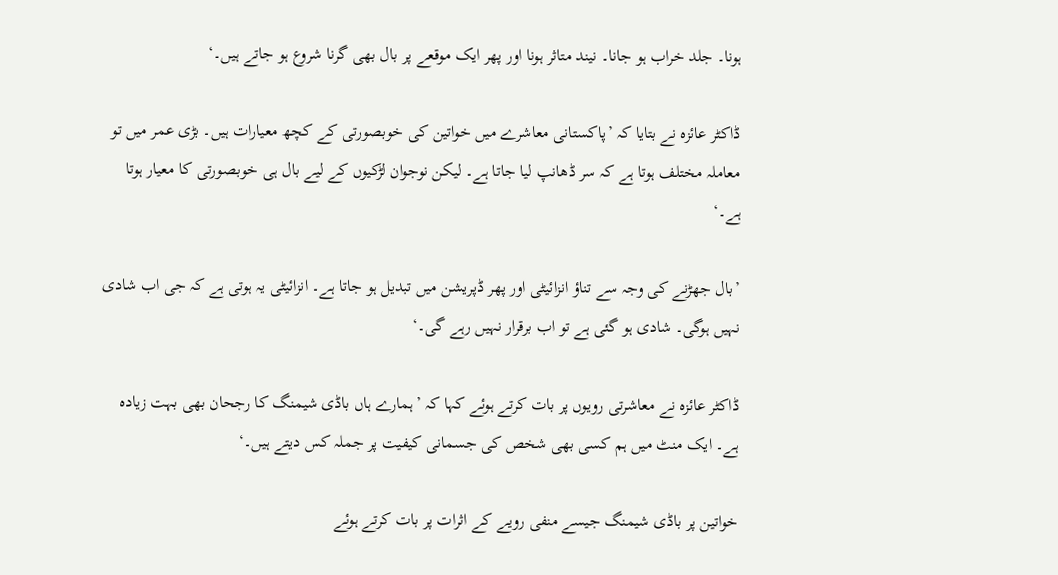ہونا۔ جلد خراب ہو جانا۔ نیند متاثر ہونا اور پھر ایک موقعے پر بال بھی گرنا شروع ہو جاتے ہیں۔‘

ڈاکٹر عائزہ نے بتایا کہ ’پاکستانی معاشرے میں خواتین کی خوبصورتی کے کچھ معیارات ہیں۔ بڑی عمر میں تو معاملہ مختلف ہوتا ہے کہ سر ڈھانپ لیا جاتا ہے۔ لیکن نوجوان لڑکیوں کے لیے بال ہی خوبصورتی کا معیار ہوتا ہے۔‘

’بال جھڑنے کی وجہ سے تناؤ انزائیٹی اور پھر ڈپریشن میں تبدیل ہو جاتا ہے۔ انزائیٹی یہ ہوتی ہے کہ جی اب شادی نہیں ہوگی۔ شادی ہو گئی ہے تو اب برقرار نہیں رہے گی۔‘

ڈاکٹر عائزہ نے معاشرتی رویوں پر بات کرتے ہوئے کہا کہ ’ہمارے ہاں باڈی شیمنگ کا رجحان بھی بہت زیادہ ہے۔ ایک منٹ میں ہم کسی بھی شخص کی جسمانی کیفیت پر جملہ کس دیتے ہیں۔‘

خواتین پر باڈی شیمنگ جیسے منفی رویے کے اثرات پر بات کرتے ہوئے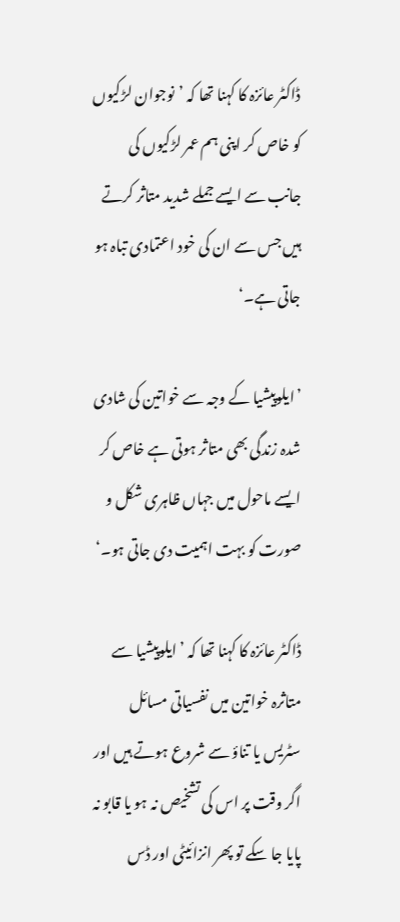ڈاکٹر عائزہ کا کہنا تھا کہ ’نوجوان لڑکیوں کو خاص کر اپنی ہم عمر لڑکیوں کی جانب سے ایسے جملے شدید متاثر کرتے ہیں جس سے ان کی خود اعتمادی تباہ ہو جاتی ہے۔‘

’ایلوپیشیا کے وجہ سے خواتین کی شادی شدہ زندگی بھی متاثر ہوتی ہے خاص کر ایسے ماحول میں جہاں ظاہری شکل و صورت کو بہت اہمیت دی جاتی ہو۔‘

ڈاکٹر عائزہ کا کہنا تھا کہ ’ایلوپیشیا سے متاثرہ خواتین میں نفسیاتی مسائل سٹریس یا تناؤ سے شروع ہوتے ہیں اور اگر وقت پر اس کی تشخیص نہ ہو یا قابو نہ پایا جا سکے تو پھر انزائیٹی اور ڈس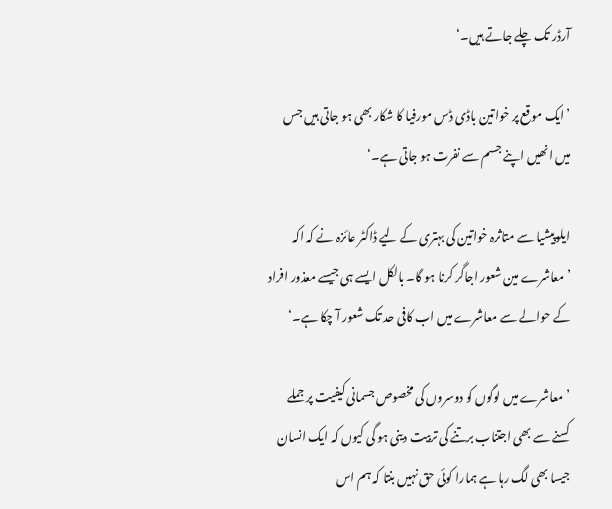آرڈر تک چلے جاتے ہیں۔‘

’ایک موقع پر خواتین باڈی ڈس مورفیا کا شکار بھی ہو جاتی ہیں جس میں انھیں اپنے جسم سے نفرت ہو جاتی ہے۔‘

ایلوپیشیا سے متاثرہ خواتین کی بہتری کے لیے ڈاکٹر عائزہ نے کہ اکہ ’معاشرے مین شعور اجاگر کرنا ہو گا۔ بالکل ایسے ہی جیسے معذور افراد کے حوالے سے معاشرے میں اب کافی حد تک شعور آ چکا ہے۔‘

’معاشرے میں لوگوں کو دوسروں کی مخصوص جسمانی کیفیت پر جملے کسنے سے بھی اجتناب برتنے کی تربیت دینی ہو گی کیوں کہ ایک انسان جیسا بھی لگ رہا ہے ہمارا کوئی حق نہیں بنتا کہ ہم اس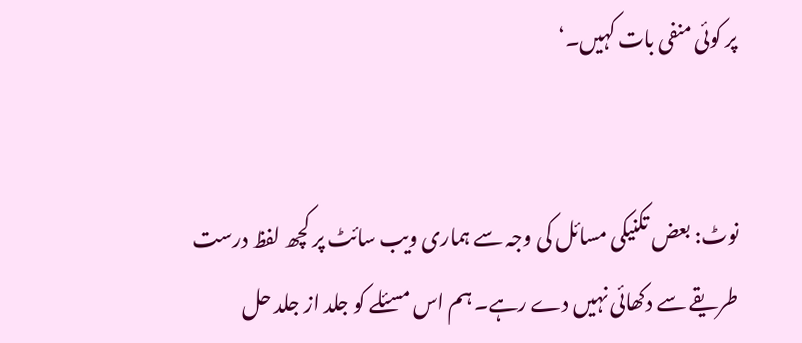پر کوئی منفی بات کہیں۔‘


نوٹ: بعض تکنیکی مسائل کی وجہ سے ہماری ویب سائٹ پر کچھ لفظ درست طریقے سے دکھائی نہیں دے رہے۔ ہم اس مسئلے کو جلد از جلد حل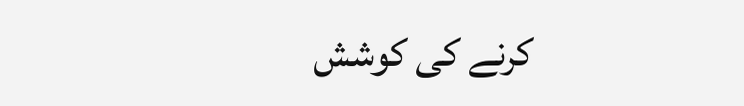کرنے کی کوشش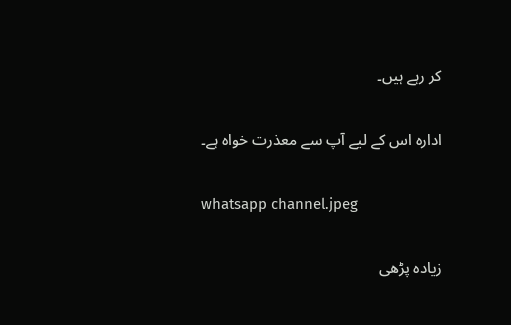کر رہے ہیں۔

ادارہ اس کے لیے آپ سے معذرت خواہ ہے۔

whatsapp channel.jpeg

زیادہ پڑھی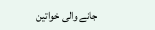جانے والی خواتین